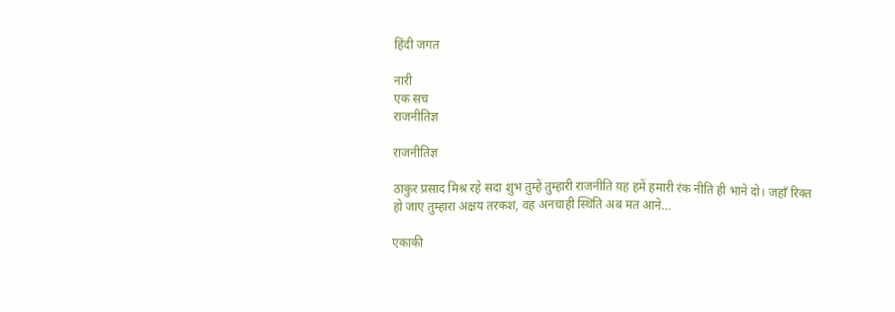हिंदी जगत

नारी
एक सच
राजनीतिज्ञ

राजनीतिज्ञ

ठाकुर प्रसाद मिश्र रहे सदा शुभ तुम्हें तुम्हारी राजनीति य़ह हमें हमारी रंक नीति ही भाने दो। जहाँ रिक्त हो जाए तुम्हारा अक्षय तरकश, वह अनचाही स्थिति अब मत आने…

एकाकी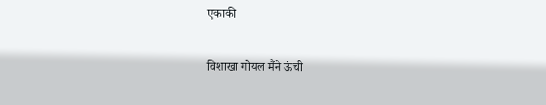एकाकी

विशाखा गोयल मैंने ऊंची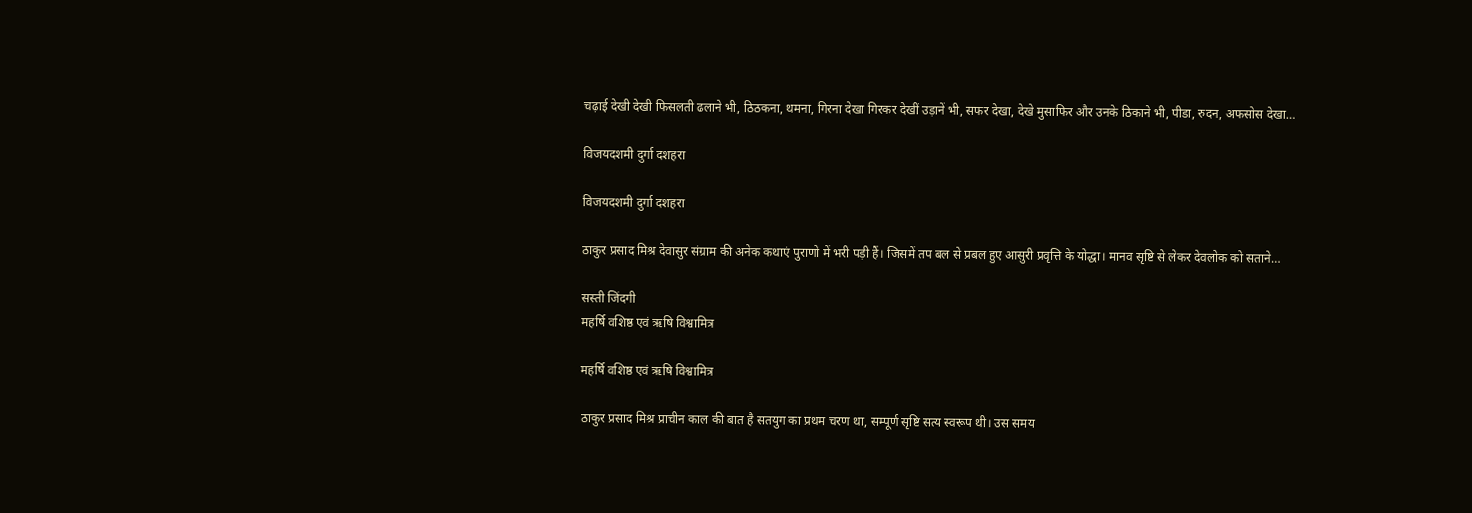चढ़ाई देखी देखी फिसलती ढलाने भी, ठिठकना, थमना, गिरना देखा गिरकर देखीं उड़ानें भी, सफर देखा, देखे मुसाफिर और उनके ठिकाने भी, पीडा, रुदन, अफसोस देखा…

विजयदशमी दुर्गा दशहरा

विजयदशमी दुर्गा दशहरा

ठाकुर प्रसाद मिश्र देवासुर संग्राम की अनेक कथाएं पुराणो में भरी पड़ी हैं। जिसमें तप बल से प्रबल हुए आसुरी प्रवृत्ति के योद्धा। मानव सृष्टि से लेकर देवलोक को सताने…

सस्ती जिंदगी
महर्षि वशिष्ठ एवं ऋषि विश्वामित्र

महर्षि वशिष्ठ एवं ऋषि विश्वामित्र

ठाकुर प्रसाद मिश्र प्राचीन काल की बात है सतयुग का प्रथम चरण था, सम्पूर्ण सृष्टि सत्य स्वरूप थी। उस समय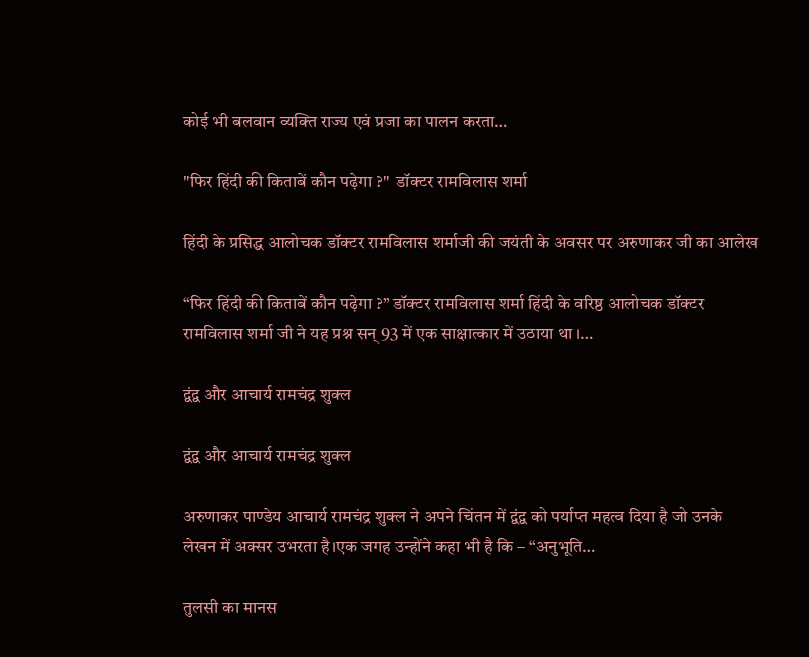कोई भी बलवान व्यक्ति राज्य एवं प्रजा का पालन करता…

"फिर हिंदी की किताबें कौन पढ़ेगा ?"  डॉक्टर रामविलास शर्मा

हिंदी के प्रसिद्ध आलोचक डॉक्टर रामविलास शर्माजी की जयंती के अवसर पर अरुणाकर जी का आलेख

“फिर हिंदी की किताबें कौन पढ़ेगा ?” डॉक्टर रामविलास शर्मा हिंदी के वरिष्ठ आलोचक डॉक्टर रामविलास शर्मा जी ने यह प्रश्न सन् 93 में एक साक्षात्कार में उठाया था ।…

द्वंद्व और आचार्य रामचंद्र शुक्ल

द्वंद्व और आचार्य रामचंद्र शुक्ल

अरुणाकर पाण्डेय आचार्य रामचंद्र शुक्ल ने अपने चिंतन में द्वंद्व को पर्याप्त महत्व दिया है जो उनके लेखन में अक्सर उभरता है।एक जगह उन्होंने कहा भी है कि – “अनुभूति…

तुलसी का मानस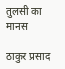तुलसी का मानस

ठाकुर प्रसाद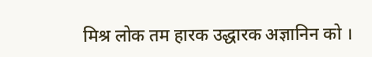मिश्र लोक तम हारक उद्धारक अज्ञानिन को ।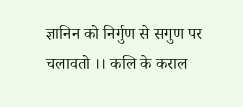ज्ञानिन को निर्गुण से सगुण पर चलावतो ।। कलि के कराल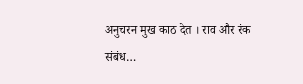अनुचरन मुख काठ देत । राव और रंक संबंध…